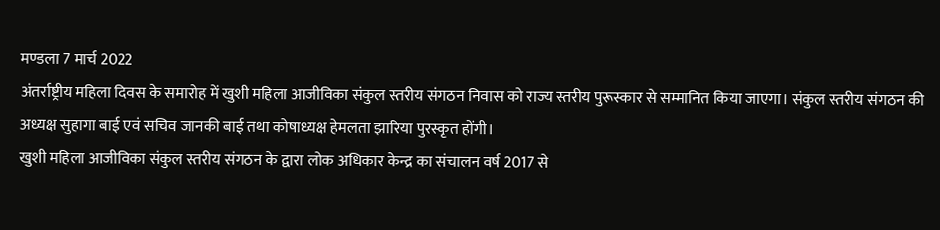मण्डला 7 मार्च 2022
अंतर्राष्ट्रीय महिला दिवस के समारोह में खुशी महिला आजीविका संकुल स्तरीय संगठन निवास को राज्य स्तरीय पुरूस्कार से सम्मानित किया जाएगा। संकुल स्तरीय संगठन की अध्यक्ष सुहागा बाई एवं सचिव जानकी बाई तथा कोषाध्यक्ष हेमलता झारिया पुरस्कृत होंगी।
खुशी महिला आजीविका संकुल स्तरीय संगठन के द्वारा लोक अधिकार केन्द्र का संचालन वर्ष 2017 से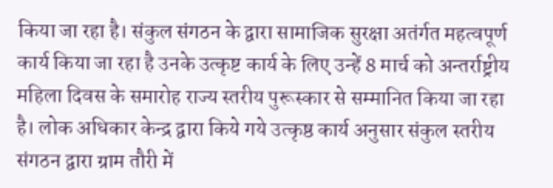किया जा रहा है। संकुल संगठन के द्वारा सामाजिक सुरक्षा अतंर्गत महत्वपूर्ण कार्य किया जा रहा है उनके उत्कृष्ट कार्य के लिए उन्हें 8 मार्च को अन्तर्राष्ट्रीय महिला दिवस के समारोह राज्य स्तरीय पुरूस्कार से सम्मानित किया जा रहा है। लोक अधिकार केन्द्र द्वारा किये गये उत्कृष्ठ कार्य अनुसार संकुल स्तरीय संगठन द्वारा ग्राम तौरी में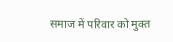समाज में परिवार को मुक्त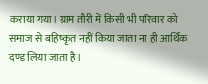कराया गया। ग्राम तौरी में किसी भी परिवार को समाज से बहिष्कृत नहीं किया जाता ना ही आर्थिक दण्ड लिया जाता है।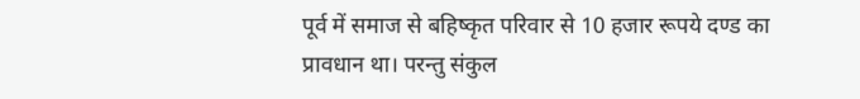पूर्व में समाज से बहिष्कृत परिवार से 10 हजार रूपये दण्ड का प्रावधान था। परन्तु संकुल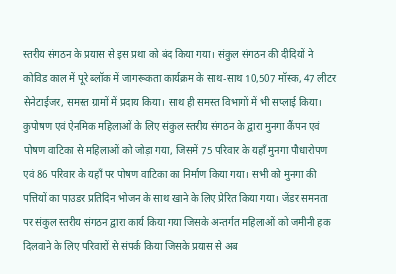स्तरीय संगठन के प्रयास से इस प्रथा को बंद किया गया। संकुल संगठन की दीदियों ने कोविड काल में पूरे ब्लॉक में जागरूकता कार्यक्रम के साथ-साथ 10,507 मॉस्क, 47 लीटर सेनेटाईजर, समस्त ग्रामों में प्रदाय किया। साथ ही समस्त विभागों में भी सप्लाई किया। कुपोषण एवं ऐनमिक महिलाओं के लिए संकुल स्तरीय संगठन के द्वारा मुनगा कैंपन एवं पोषण वाटिका से महिलाओं को जोड़ा गया, जिसमें 75 परिवार के यहाँ मुनगा पौधारोपण एवं 86 परिवार के यहाँ पर पोषण वाटिका का निर्माण किया गया। सभी को मुनगा की पत्तियों का पाउडर प्रतिदिन भोजन के साथ खाने के लिए प्रेरित किया गया। जेंडर समनता पर संकुल स्तरीय संगठन द्वारा कार्य किया गया जिसके अन्तर्गत महिलाओं को जमीनी हक दिलवाने के लिए परिवारों से संपर्क किया जिसके प्रयास से अब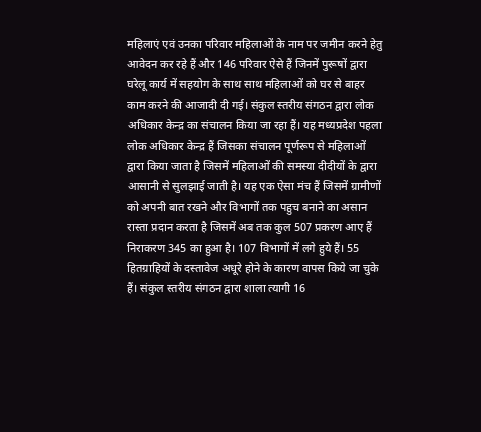महिलाएं एवं उनका परिवार महिलाओं के नाम पर जमीन करने हेतु आवेदन कर रहे हैं और 146 परिवार ऐसे हैं जिनमें पुरूषों द्वारा घरेलू कार्य में सहयोग के साथ साथ महिलाओं को घर से बाहर काम करने की आजादी दी गई। संकुल स्तरीय संगठन द्वारा लोक अधिकार केन्द्र का संचालन किया जा रहा हैं। यह मध्यप्रदेश पहला लोक अधिकार केन्द्र हैं जिसका संचालन पूर्णरूप से महिलाओं द्वारा किया जाता है जिसमें महिलाओं की समस्या दीदीयों के द्वारा आसानी से सुलझाई जाती है। यह एक ऐसा मंच हैं जिसमें ग्रामीणों को अपनी बात रखने और विभागों तक पहुच बनाने का असान रास्ता प्रदान करता है जिसमें अब तक कुल 507 प्रकरण आए हैं निराकरण 345 का हुआ है। 107 विभागों में लगे हुये हैं। 55 हितग्राहियों के दस्तावेज अधूरे होने के कारण वापस किये जा चुके हैं। संकुल स्तरीय संगठन द्वारा शाला त्यागी 16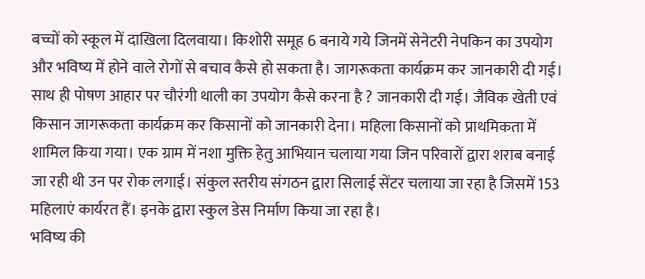बच्चों को स्कूल में दाखिला दिलवाया। किशोरी समूह 6 बनाये गये जिनमें सेनेटरी नेपकिन का उपयोग और भविष्य में होने वाले रोगों से बचाव कैसे हो सकता है। जागरूकता कार्यक्रम कर जानकारी दी गई। साथ ही पोषण आहार पर चौरंगी थाली का उपयोग कैसे करना है ? जानकारी दी गई। जैविक खेती एवं किसान जागरूकता कार्यक्रम कर किसानों को जानकारी देना। महिला किसानों को प्राथमिकता में शामिल किया गया। एक ग्राम में नशा मुक्ति हेतु आभियान चलाया गया जिन परिवारों द्वारा शराब बनाई जा रही थी उन पर रोक लगाई। संकुल स्तरीय संगठन द्वारा सिलाई सेंटर चलाया जा रहा है जिसमें 153 महिलाएं कार्यरत हैं। इनके द्वारा स्कुल डेस निर्माण किया जा रहा है।
भविष्य की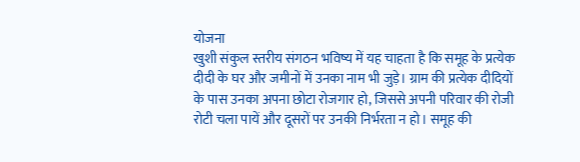योजना
खुशी संकुल स्तरीय संगठन भविष्य में यह चाहता है कि समूह के प्रत्येक दीदी के घर और जमीनों में उनका नाम भी जुड़े। ग्राम की प्रत्येक दीदियों के पास उनका अपना छोटा रोजगार हो, जिससे अपनी परिवार की रोजी रोटी चला पायें और दूसरों पर उनकी निर्भरता न हो। समूह की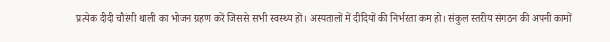प्रत्येक दीदी चौरंगी थाली का भोजन ग्रहण करें जिससे सभी स्वस्थ्य हों। अस्पतालों में दीदियों की निर्भरता कम हो। संकुल स्तरीय संगठन की अपनी कामों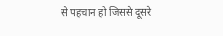से पहचान हो जिससे दूसरे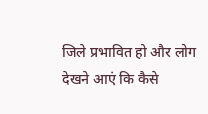जिले प्रभावित हो और लोग देखने आएं कि कैसे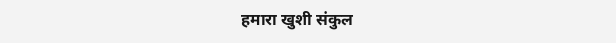हमारा खुशी संकुल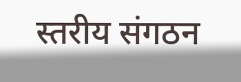स्तरीय संगठन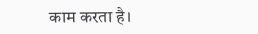काम करता है।